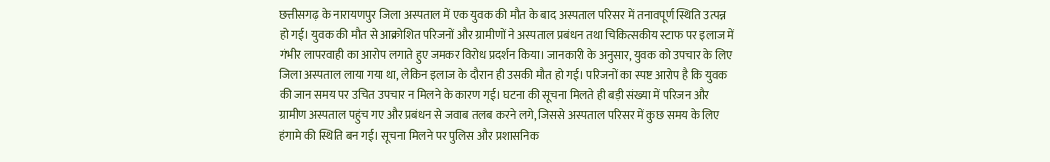छत्तीसगढ़ के नारायणपुर जिला अस्पताल में एक युवक की मौत के बाद अस्पताल परिसर में तनावपूर्ण स्थिति उत्पन्न हो गई। युवक की मौत से आक्रोशित परिजनों और ग्रामीणों ने अस्पताल प्रबंधन तथा चिकित्सकीय स्टाफ पर इलाज में गंभीर लापरवाही का आरोप लगाते हुए जमकर विरोध प्रदर्शन किया। जानकारी के अनुसार, युवक को उपचार के लिए जिला अस्पताल लाया गया था, लेकिन इलाज के दौरान ही उसकी मौत हो गई। परिजनों का स्पष्ट आरोप है कि युवक की जान समय पर उचित उपचार न मिलने के कारण गई। घटना की सूचना मिलते ही बड़ी संख्या में परिजन और ग्रामीण अस्पताल पहुंच गए और प्रबंधन से जवाब तलब करने लगे, जिससे अस्पताल परिसर में कुछ समय के लिए हंगामे की स्थिति बन गई। सूचना मिलने पर पुलिस और प्रशासनिक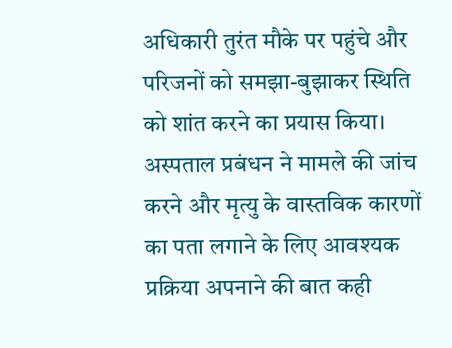अधिकारी तुरंत मौके पर पहुंचे और परिजनों को समझा-बुझाकर स्थिति को शांत करने का प्रयास किया। अस्पताल प्रबंधन ने मामले की जांच करने और मृत्यु के वास्तविक कारणों का पता लगाने के लिए आवश्यक प्रक्रिया अपनाने की बात कही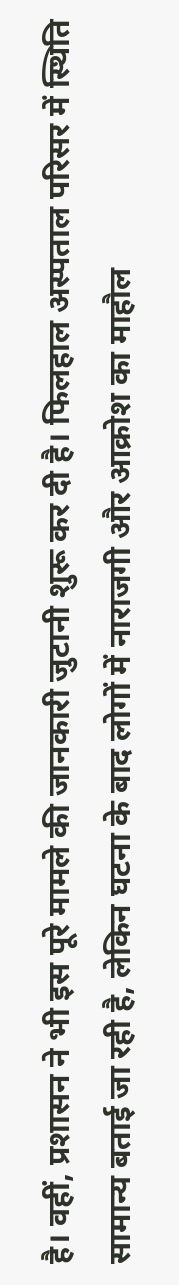है। वहीं, प्रशासन ने भी इस पूरे मामले की जानकारी जुटानी शुरू कर दी है। फिलहाल अस्पताल परिसर में स्थिति सामान्य बताई जा रही है, लेकिन घटना के बाद लोगों में नाराजगी और आक्रोश का माहौल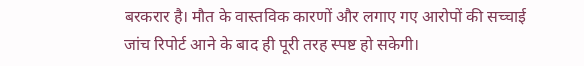बरकरार है। मौत के वास्तविक कारणों और लगाए गए आरोपों की सच्चाई जांच रिपोर्ट आने के बाद ही पूरी तरह स्पष्ट हो सकेगी।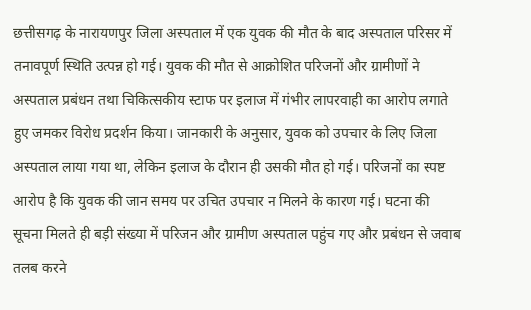छत्तीसगढ़ के नारायणपुर जिला अस्पताल में एक युवक की मौत के बाद अस्पताल परिसर में तनावपूर्ण स्थिति उत्पन्न हो गई। युवक की मौत से आक्रोशित परिजनों और ग्रामीणों ने अस्पताल प्रबंधन तथा चिकित्सकीय स्टाफ पर इलाज में गंभीर लापरवाही का आरोप लगाते हुए जमकर विरोध प्रदर्शन किया। जानकारी के अनुसार, युवक को उपचार के लिए जिला अस्पताल लाया गया था, लेकिन इलाज के दौरान ही उसकी मौत हो गई। परिजनों का स्पष्ट आरोप है कि युवक की जान समय पर उचित उपचार न मिलने के कारण गई। घटना की सूचना मिलते ही बड़ी संख्या में परिजन और ग्रामीण अस्पताल पहुंच गए और प्रबंधन से जवाब तलब करने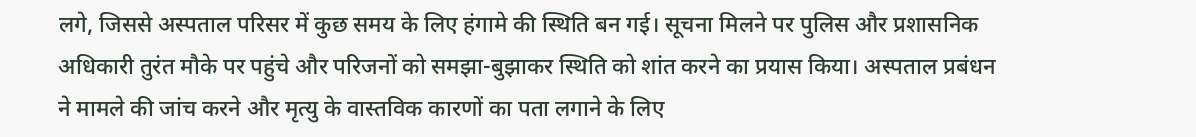लगे, जिससे अस्पताल परिसर में कुछ समय के लिए हंगामे की स्थिति बन गई। सूचना मिलने पर पुलिस और प्रशासनिक अधिकारी तुरंत मौके पर पहुंचे और परिजनों को समझा-बुझाकर स्थिति को शांत करने का प्रयास किया। अस्पताल प्रबंधन ने मामले की जांच करने और मृत्यु के वास्तविक कारणों का पता लगाने के लिए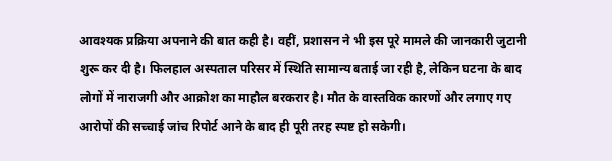आवश्यक प्रक्रिया अपनाने की बात कही है। वहीं, प्रशासन ने भी इस पूरे मामले की जानकारी जुटानी शुरू कर दी है। फिलहाल अस्पताल परिसर में स्थिति सामान्य बताई जा रही है, लेकिन घटना के बाद लोगों में नाराजगी और आक्रोश का माहौल बरकरार है। मौत के वास्तविक कारणों और लगाए गए आरोपों की सच्चाई जांच रिपोर्ट आने के बाद ही पूरी तरह स्पष्ट हो सकेगी।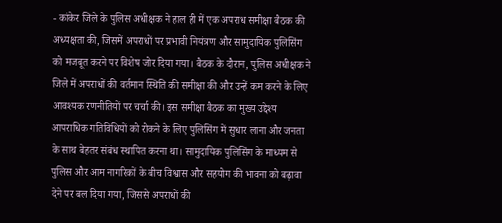- कांकेर जिले के पुलिस अधीक्षक ने हाल ही में एक अपराध समीक्षा बैठक की अध्यक्षता की, जिसमें अपराधों पर प्रभावी नियंत्रण और सामुदायिक पुलिसिंग को मजबूत करने पर विशेष जोर दिया गया। बैठक के दौरान, पुलिस अधीक्षक ने जिले में अपराधों की वर्तमान स्थिति की समीक्षा की और उन्हें कम करने के लिए आवश्यक रणनीतियों पर चर्चा की। इस समीक्षा बैठक का मुख्य उद्देश्य आपराधिक गतिविधियों को रोकने के लिए पुलिसिंग में सुधार लाना और जनता के साथ बेहतर संबंध स्थापित करना था। सामुदायिक पुलिसिंग के माध्यम से पुलिस और आम नागरिकों के बीच विश्वास और सहयोग की भावना को बढ़ावा देने पर बल दिया गया, जिससे अपराधों की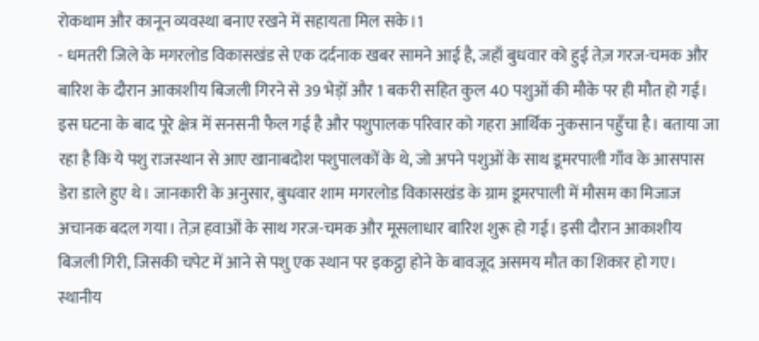रोकथाम और कानून व्यवस्था बनाए रखने में सहायता मिल सके।1
- धमतरी जिले के मगरलोड विकासखंड से एक दर्दनाक खबर सामने आई है, जहाँ बुधवार को हुई तेज़ गरज-चमक और बारिश के दौरान आकाशीय बिजली गिरने से 39 भेड़ों और 1 बकरी सहित कुल 40 पशुओं की मौके पर ही मौत हो गई। इस घटना के बाद पूरे क्षेत्र में सनसनी फैल गई है और पशुपालक परिवार को गहरा आर्थिक नुकसान पहुँचा है। बताया जा रहा है कि ये पशु राजस्थान से आए खानाबदोश पशुपालकों के थे, जो अपने पशुओं के साथ डूमरपाली गाँव के आसपास डेरा डाले हुए थे। जानकारी के अनुसार, बुधवार शाम मगरलोड विकासखंड के ग्राम डूमरपाली में मौसम का मिजाज अचानक बदल गया। तेज़ हवाओं के साथ गरज-चमक और मूसलाधार बारिश शुरू हो गई। इसी दौरान आकाशीय बिजली गिरी, जिसकी चपेट में आने से पशु एक स्थान पर इकट्ठा होने के बावजूद असमय मौत का शिकार हो गए। स्थानीय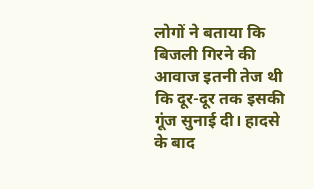लोगों ने बताया कि बिजली गिरने की आवाज इतनी तेज थी कि दूर-दूर तक इसकी गूंज सुनाई दी। हादसे के बाद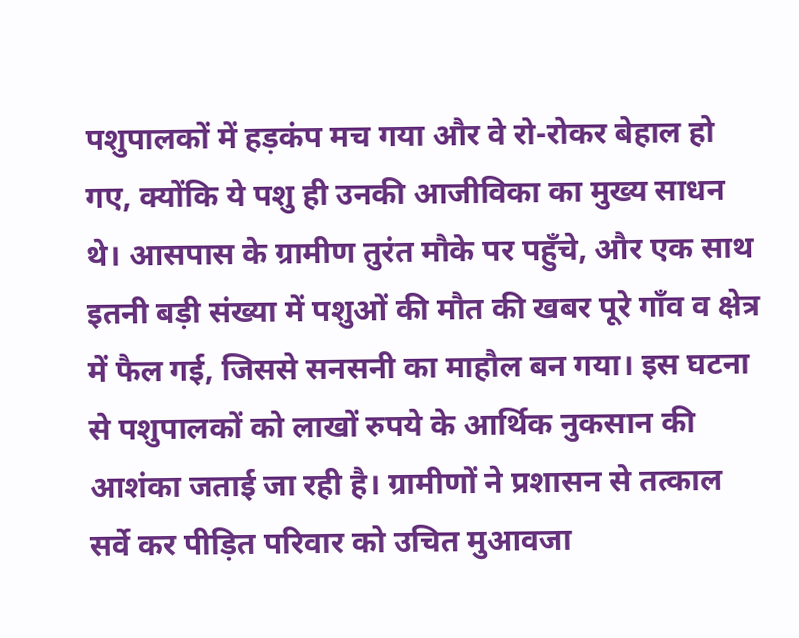पशुपालकों में हड़कंप मच गया और वे रो-रोकर बेहाल हो गए, क्योंकि ये पशु ही उनकी आजीविका का मुख्य साधन थे। आसपास के ग्रामीण तुरंत मौके पर पहुँचे, और एक साथ इतनी बड़ी संख्या में पशुओं की मौत की खबर पूरे गाँव व क्षेत्र में फैल गई, जिससे सनसनी का माहौल बन गया। इस घटना से पशुपालकों को लाखों रुपये के आर्थिक नुकसान की आशंका जताई जा रही है। ग्रामीणों ने प्रशासन से तत्काल सर्वे कर पीड़ित परिवार को उचित मुआवजा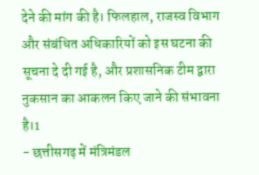देने की मांग की है। फिलहाल, राजस्व विभाग और संबंधित अधिकारियों को इस घटना की सूचना दे दी गई है, और प्रशासनिक टीम द्वारा नुकसान का आकलन किए जाने की संभावना है।1
- छत्तीसगढ़ में मंत्रिमंडल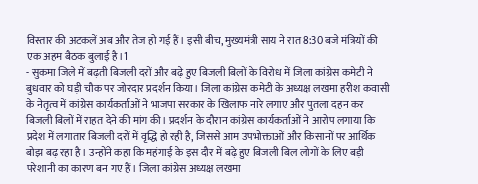विस्तार की अटकलें अब और तेज हो गई हैं। इसी बीच, मुख्यमंत्री साय ने रात 8:30 बजे मंत्रियों की एक अहम बैठक बुलाई है।1
- सुकमा जिले में बढ़ती बिजली दरों और बढ़े हुए बिजली बिलों के विरोध में जिला कांग्रेस कमेटी ने बुधवार को घड़ी चौक पर जोरदार प्रदर्शन किया। जिला कांग्रेस कमेटी के अध्यक्ष लखमा हरीश कवासी के नेतृत्व में कांग्रेस कार्यकर्ताओं ने भाजपा सरकार के खिलाफ नारे लगाए और पुतला दहन कर बिजली बिलों में राहत देने की मांग की। प्रदर्शन के दौरान कांग्रेस कार्यकर्ताओं ने आरोप लगाया कि प्रदेश में लगातार बिजली दरों में वृद्धि हो रही है, जिससे आम उपभोक्ताओं और किसानों पर आर्थिक बोझ बढ़ रहा है। उन्होंने कहा कि महंगाई के इस दौर में बढ़े हुए बिजली बिल लोगों के लिए बड़ी परेशानी का कारण बन गए हैं। जिला कांग्रेस अध्यक्ष लखमा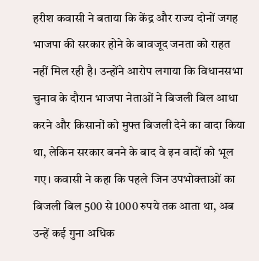हरीश कवासी ने बताया कि केंद्र और राज्य दोनों जगह भाजपा की सरकार होने के बावजूद जनता को राहत नहीं मिल रही है। उन्होंने आरोप लगाया कि विधानसभा चुनाव के दौरान भाजपा नेताओं ने बिजली बिल आधा करने और किसानों को मुफ्त बिजली देने का वादा किया था, लेकिन सरकार बनने के बाद वे इन वादों को भूल गए। कवासी ने कहा कि पहले जिन उपभोक्ताओं का बिजली बिल 500 से 1000 रुपये तक आता था, अब उन्हें कई गुना अधिक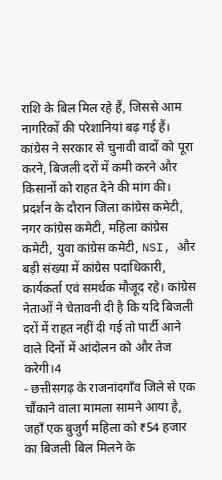राशि के बिल मिल रहे हैं, जिससे आम नागरिकों की परेशानियां बढ़ गई हैं। कांग्रेस ने सरकार से चुनावी वादों को पूरा करने, बिजली दरों में कमी करने और किसानों को राहत देने की मांग की। प्रदर्शन के दौरान जिला कांग्रेस कमेटी, नगर कांग्रेस कमेटी, महिला कांग्रेस कमेटी, युवा कांग्रेस कमेटी, NSI, और बड़ी संख्या में कांग्रेस पदाधिकारी, कार्यकर्ता एवं समर्थक मौजूद रहे। कांग्रेस नेताओं ने चेतावनी दी है कि यदि बिजली दरों में राहत नहीं दी गई तो पार्टी आने वाले दिनों में आंदोलन को और तेज करेगी।4
- छत्तीसगढ़ के राजनांदगाँव जिले से एक चौंकाने वाला मामला सामने आया है, जहाँ एक बुजुर्ग महिला को ₹54 हजार का बिजली बिल मिलने के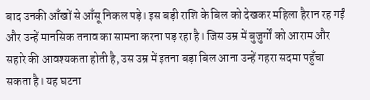बाद उनकी आँखों से आँसू निकल पड़े। इस बड़ी राशि के बिल को देखकर महिला हैरान रह गईं और उन्हें मानसिक तनाव का सामना करना पड़ रहा है। जिस उम्र में बुजुर्गों को आराम और सहारे की आवश्यकता होती है, उस उम्र में इतना बड़ा बिल आना उन्हें गहरा सदमा पहुँचा सकता है। यह घटना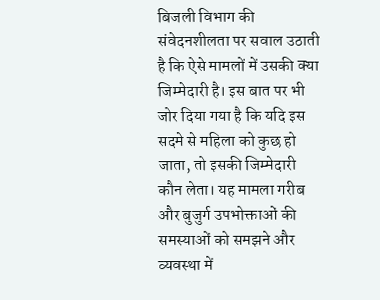बिजली विभाग की संवेदनशीलता पर सवाल उठाती है कि ऐसे मामलों में उसकी क्या जिम्मेदारी है। इस बात पर भी जोर दिया गया है कि यदि इस सदमे से महिला को कुछ हो जाता, तो इसकी जिम्मेदारी कौन लेता। यह मामला गरीब और बुजुर्ग उपभोक्ताओं की समस्याओं को समझने और व्यवस्था में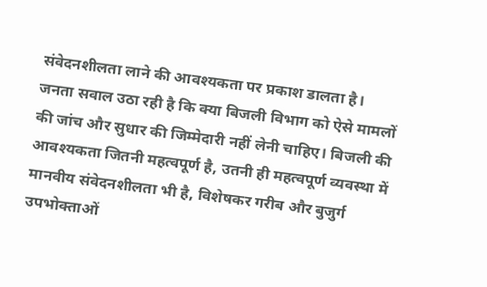संवेदनशीलता लाने की आवश्यकता पर प्रकाश डालता है। जनता सवाल उठा रही है कि क्या बिजली विभाग को ऐसे मामलों की जांच और सुधार की जिम्मेदारी नहीं लेनी चाहिए। बिजली की आवश्यकता जितनी महत्वपूर्ण है, उतनी ही महत्वपूर्ण व्यवस्था में मानवीय संवेदनशीलता भी है, विशेषकर गरीब और बुजुर्ग उपभोक्ताओं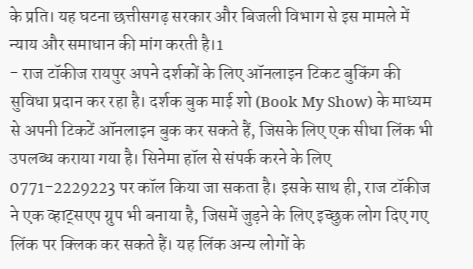के प्रति। यह घटना छत्तीसगढ़ सरकार और बिजली विभाग से इस मामले में न्याय और समाधान की मांग करती है।1
- राज टॉकीज रायपुर अपने दर्शकों के लिए ऑनलाइन टिकट बुकिंग की सुविधा प्रदान कर रहा है। दर्शक बुक माई शो (Book My Show) के माध्यम से अपनी टिकटें ऑनलाइन बुक कर सकते हैं, जिसके लिए एक सीधा लिंक भी उपलब्ध कराया गया है। सिनेमा हॉल से संपर्क करने के लिए 0771-2229223 पर कॉल किया जा सकता है। इसके साथ ही, राज टॉकीज ने एक व्हाट्सएप ग्रुप भी बनाया है, जिसमें जुड़ने के लिए इच्छुक लोग दिए गए लिंक पर क्लिक कर सकते हैं। यह लिंक अन्य लोगों के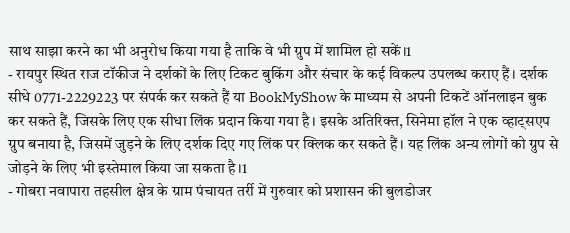साथ साझा करने का भी अनुरोध किया गया है ताकि वे भी ग्रुप में शामिल हो सकें।1
- रायपुर स्थित राज टॉकीज ने दर्शकों के लिए टिकट बुकिंग और संचार के कई विकल्प उपलब्ध कराए हैं। दर्शक सीधे 0771-2229223 पर संपर्क कर सकते हैं या BookMyShow के माध्यम से अपनी टिकटें ऑनलाइन बुक कर सकते हैं, जिसके लिए एक सीधा लिंक प्रदान किया गया है। इसके अतिरिक्त, सिनेमा हॉल ने एक व्हाट्सएप ग्रुप बनाया है, जिसमें जुड़ने के लिए दर्शक दिए गए लिंक पर क्लिक कर सकते हैं। यह लिंक अन्य लोगों को ग्रुप से जोड़ने के लिए भी इस्तेमाल किया जा सकता है।1
- गोबरा नवापारा तहसील क्षेत्र के ग्राम पंचायत तर्री में गुरुवार को प्रशासन की बुलडोजर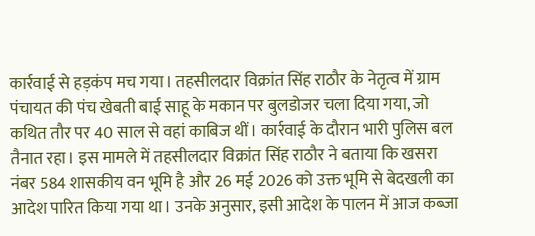कार्रवाई से हड़कंप मच गया। तहसीलदार विक्रांत सिंह राठौर के नेतृत्व में ग्राम पंचायत की पंच खेबती बाई साहू के मकान पर बुलडोजर चला दिया गया, जो कथित तौर पर 40 साल से वहां काबिज थीं। कार्रवाई के दौरान भारी पुलिस बल तैनात रहा। इस मामले में तहसीलदार विक्रांत सिंह राठौर ने बताया कि खसरा नंबर 584 शासकीय वन भूमि है और 26 मई 2026 को उक्त भूमि से बेदखली का आदेश पारित किया गया था। उनके अनुसार, इसी आदेश के पालन में आज कब्जा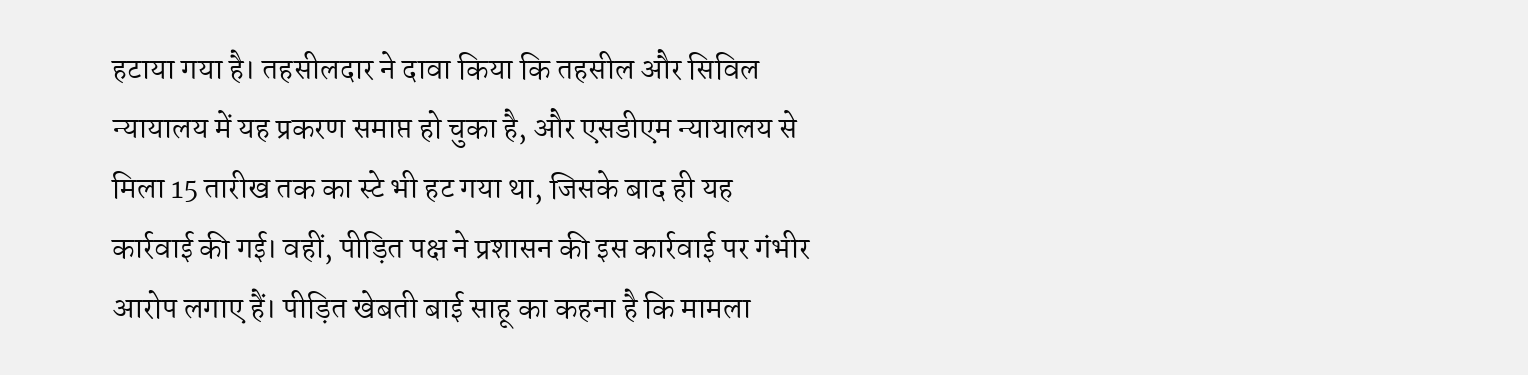हटाया गया है। तहसीलदार ने दावा किया कि तहसील और सिविल न्यायालय में यह प्रकरण समाप्त हो चुका है, और एसडीएम न्यायालय से मिला 15 तारीख तक का स्टे भी हट गया था, जिसके बाद ही यह कार्रवाई की गई। वहीं, पीड़ित पक्ष ने प्रशासन की इस कार्रवाई पर गंभीर आरोप लगाए हैं। पीड़ित खेबती बाई साहू का कहना है कि मामला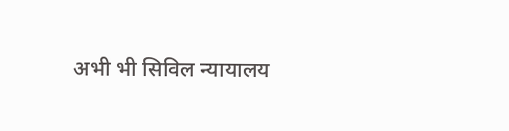अभी भी सिविल न्यायालय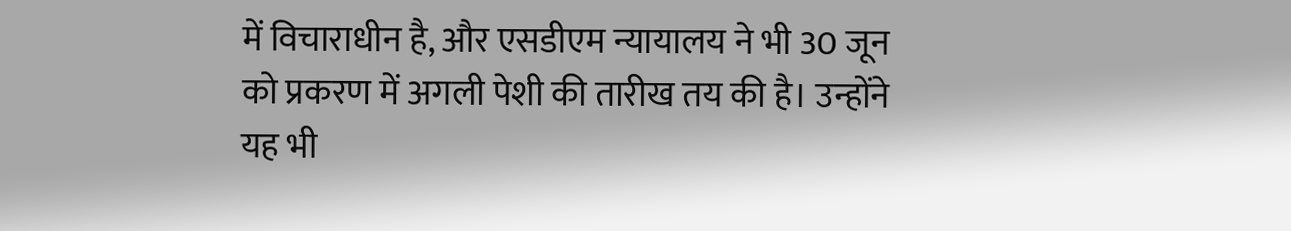में विचाराधीन है, और एसडीएम न्यायालय ने भी 30 जून को प्रकरण में अगली पेशी की तारीख तय की है। उन्होंने यह भी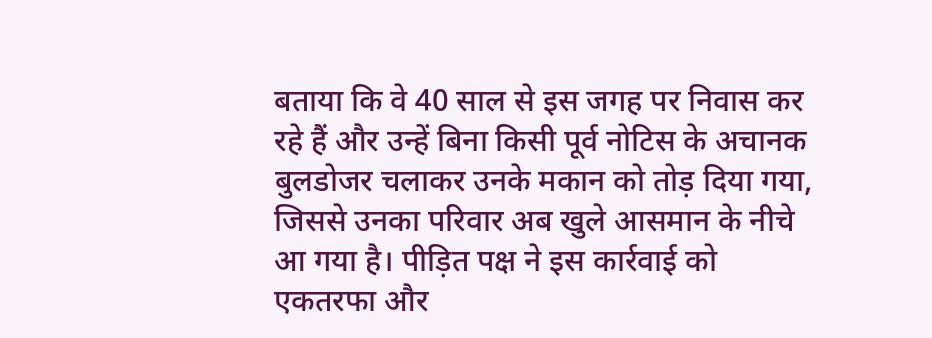बताया कि वे 40 साल से इस जगह पर निवास कर रहे हैं और उन्हें बिना किसी पूर्व नोटिस के अचानक बुलडोजर चलाकर उनके मकान को तोड़ दिया गया, जिससे उनका परिवार अब खुले आसमान के नीचे आ गया है। पीड़ित पक्ष ने इस कार्रवाई को एकतरफा और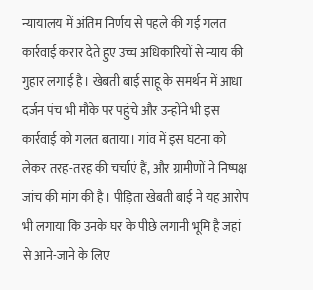न्यायालय में अंतिम निर्णय से पहले की गई गलत कार्रवाई करार देते हुए उच्च अधिकारियों से न्याय की गुहार लगाई है। खेबती बाई साहू के समर्थन में आधा दर्जन पंच भी मौके पर पहुंचे और उन्होंने भी इस कार्रवाई को गलत बताया। गांव में इस घटना को लेकर तरह-तरह की चर्चाएं हैं, और ग्रामीणों ने निष्पक्ष जांच की मांग की है। पीड़िता खेबती बाई ने यह आरोप भी लगाया कि उनके घर के पीछे लगानी भूमि है जहां से आने-जाने के लिए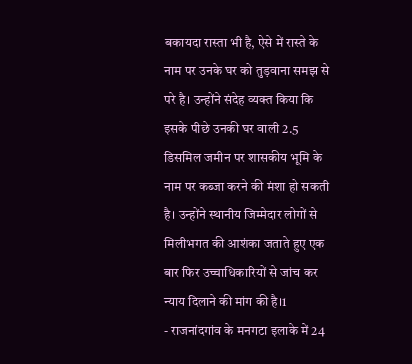बकायदा रास्ता भी है, ऐसे में रास्ते के नाम पर उनके घर को तुड़वाना समझ से परे है। उन्होंने संदेह व्यक्त किया कि इसके पीछे उनकी घर वाली 2.5 डिसमिल जमीन पर शासकीय भूमि के नाम पर कब्जा करने की मंशा हो सकती है। उन्होंने स्थानीय जिम्मेदार लोगों से मिलीभगत की आशंका जताते हुए एक बार फिर उच्चाधिकारियों से जांच कर न्याय दिलाने की मांग की है।1
- राजनांदगांव के मनगटा इलाके में 24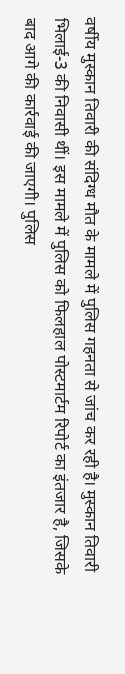वर्षीय मुस्कान तिवारी की संदिग्ध मौत के मामले में पुलिस गहनता से जांच कर रही है। मुस्कान तिवारी भिलाई-3 की निवासी थीं। इस मामले में पुलिस को फिलहाल पोस्टमार्टम रिपोर्ट का इंतजार है, जिसके बाद आगे की कार्रवाई की जाएगी। पुलिस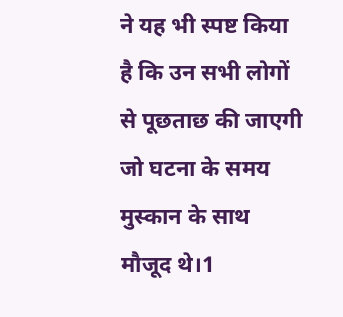ने यह भी स्पष्ट किया है कि उन सभी लोगों से पूछताछ की जाएगी जो घटना के समय मुस्कान के साथ मौजूद थे।1